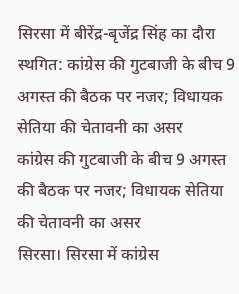सिरसा में बीरेंद्र-बृजेंद्र सिंह का दौरा स्थगित: कांग्रेस की गुटबाजी के बीच 9 अगस्त की बैठक पर नजर; विधायक सेतिया की चेतावनी का असर
कांग्रेस की गुटबाजी के बीच 9 अगस्त की बैठक पर नजर; विधायक सेतिया की चेतावनी का असर
सिरसा। सिरसा में कांग्रेस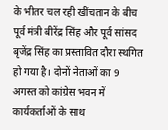के भीतर चल रही खींचतान के बीच पूर्व मंत्री बीरेंद्र सिंह और पूर्व सांसद बृजेंद्र सिंह का प्रस्तावित दौरा स्थगित हो गया है। दोनों नेताओं का 9 अगस्त को कांग्रेस भवन में कार्यकर्ताओं के साथ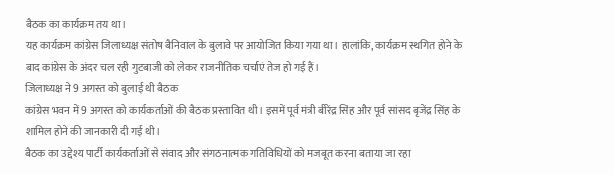बैठक का कार्यक्रम तय था।
यह कार्यक्रम कांग्रेस जिलाध्यक्ष संतोष बैनिवाल के बुलावे पर आयोजित किया गया था। हालांकि, कार्यक्रम स्थगित होने के बाद कांग्रेस के अंदर चल रही गुटबाजी को लेकर राजनीतिक चर्चाएं तेज हो गई हैं।
जिलाध्यक्ष ने 9 अगस्त को बुलाई थी बैठक
कांग्रेस भवन में 9 अगस्त को कार्यकर्ताओं की बैठक प्रस्तावित थी। इसमें पूर्व मंत्री बीरेंद्र सिंह और पूर्व सांसद बृजेंद्र सिंह के शामिल होने की जानकारी दी गई थी।
बैठक का उद्देश्य पार्टी कार्यकर्ताओं से संवाद और संगठनात्मक गतिविधियों को मजबूत करना बताया जा रहा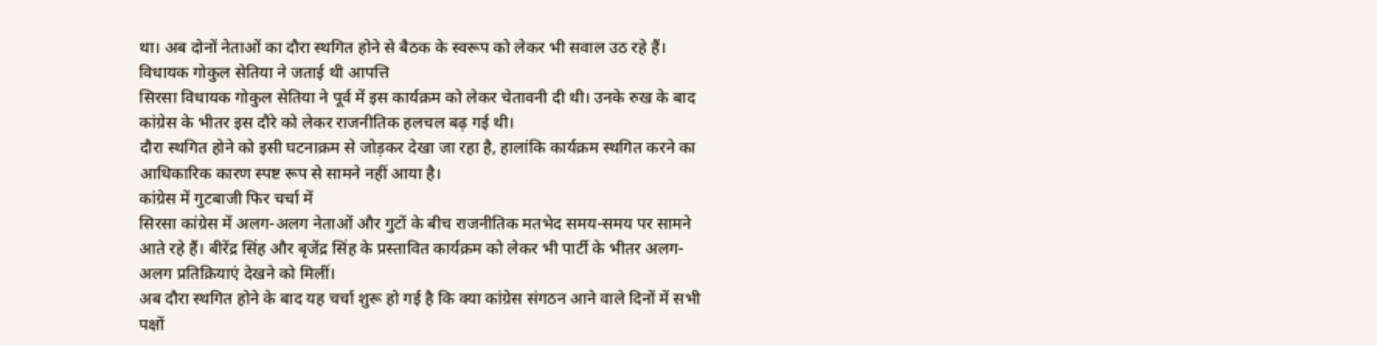था। अब दोनों नेताओं का दौरा स्थगित होने से बैठक के स्वरूप को लेकर भी सवाल उठ रहे हैं।
विधायक गोकुल सेतिया ने जताई थी आपत्ति
सिरसा विधायक गोकुल सेतिया ने पूर्व में इस कार्यक्रम को लेकर चेतावनी दी थी। उनके रुख के बाद कांग्रेस के भीतर इस दौरे को लेकर राजनीतिक हलचल बढ़ गई थी।
दौरा स्थगित होने को इसी घटनाक्रम से जोड़कर देखा जा रहा है, हालांकि कार्यक्रम स्थगित करने का आधिकारिक कारण स्पष्ट रूप से सामने नहीं आया है।
कांग्रेस में गुटबाजी फिर चर्चा में
सिरसा कांग्रेस में अलग-अलग नेताओं और गुटों के बीच राजनीतिक मतभेद समय-समय पर सामने आते रहे हैं। बीरेंद्र सिंह और बृजेंद्र सिंह के प्रस्तावित कार्यक्रम को लेकर भी पार्टी के भीतर अलग-अलग प्रतिक्रियाएं देखने को मिलीं।
अब दौरा स्थगित होने के बाद यह चर्चा शुरू हो गई है कि क्या कांग्रेस संगठन आने वाले दिनों में सभी पक्षों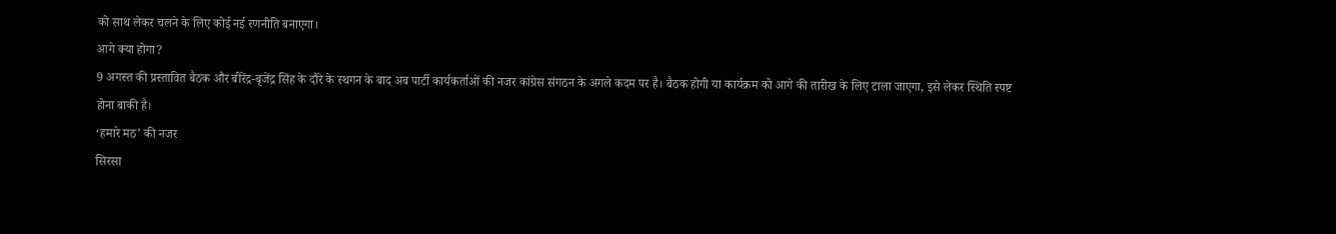को साथ लेकर चलने के लिए कोई नई रणनीति बनाएगा।
आगे क्या होगा?
9 अगस्त की प्रस्तावित बैठक और बीरेंद्र-बृजेंद्र सिंह के दौरे के स्थगन के बाद अब पार्टी कार्यकर्ताओं की नजर कांग्रेस संगठन के अगले कदम पर है। बैठक होगी या कार्यक्रम को आगे की तारीख के लिए टाला जाएगा, इसे लेकर स्थिति स्पष्ट होना बाकी है।
‘हमारे मठ’ की नजर
सिरसा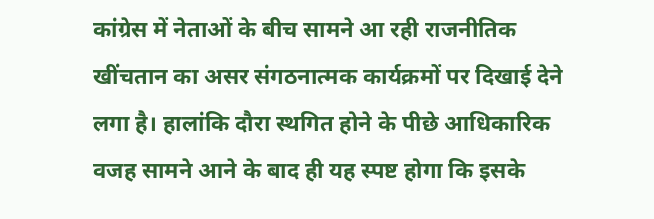कांग्रेस में नेताओं के बीच सामने आ रही राजनीतिक खींचतान का असर संगठनात्मक कार्यक्रमों पर दिखाई देने लगा है। हालांकि दौरा स्थगित होने के पीछे आधिकारिक वजह सामने आने के बाद ही यह स्पष्ट होगा कि इसके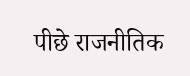पीछे राजनीतिक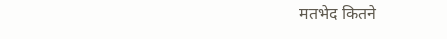मतभेद कितने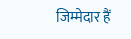जिम्मेदार हैं